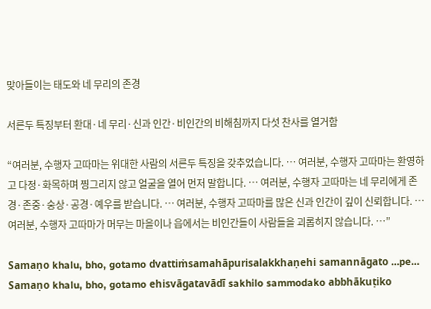맞아들이는 태도와 네 무리의 존경

서른두 특징부터 환대·네 무리·신과 인간·비인간의 비해침까지 다섯 찬사를 열거함

“여러분, 수행자 고따마는 위대한 사람의 서른두 특징을 갖추었습니다. … 여러분, 수행자 고따마는 환영하고 다정·화목하며 찡그리지 않고 얼굴을 열어 먼저 말합니다. … 여러분, 수행자 고따마는 네 무리에게 존경·존중·숭상·공경·예우를 받습니다. … 여러분, 수행자 고따마를 많은 신과 인간이 깊이 신뢰합니다. … 여러분, 수행자 고따마가 머무는 마을이나 읍에서는 비인간들이 사람들을 괴롭히지 않습니다. …”

Samaṇo khalu, bho, gotamo dvattiṁsamahāpurisalakkhaṇehi samannāgato …pe… Samaṇo khalu, bho, gotamo ehisvāgatavādī sakhilo sammodako abbhākuṭiko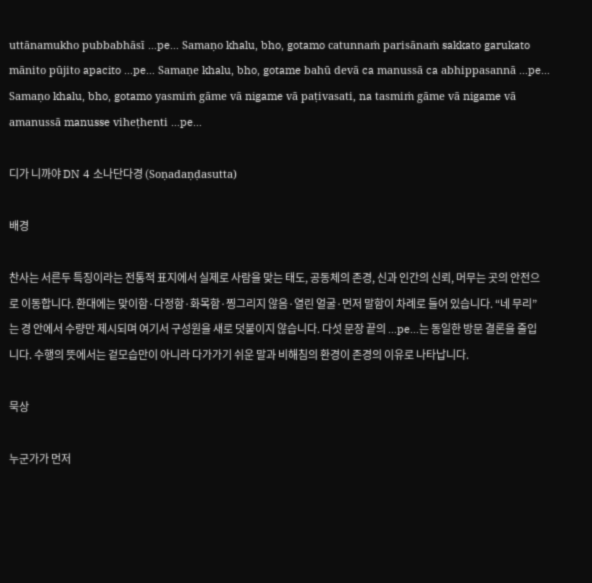uttānamukho pubbabhāsī …pe… Samaṇo khalu, bho, gotamo catunnaṁ parisānaṁ sakkato garukato mānito pūjito apacito …pe… Samaṇe khalu, bho, gotame bahū devā ca manussā ca abhippasannā …pe… Samaṇo khalu, bho, gotamo yasmiṁ gāme vā nigame vā paṭivasati, na tasmiṁ gāme vā nigame vā amanussā manusse viheṭhenti …pe…

디가 니까야 DN 4 소나단다경 (Soṇadaṇḍasutta)

배경

찬사는 서른두 특징이라는 전통적 표지에서 실제로 사람을 맞는 태도, 공동체의 존경, 신과 인간의 신뢰, 머무는 곳의 안전으로 이동합니다. 환대에는 맞이함·다정함·화목함·찡그리지 않음·열린 얼굴·먼저 말함이 차례로 들어 있습니다. “네 무리”는 경 안에서 수량만 제시되며 여기서 구성원을 새로 덧붙이지 않습니다. 다섯 문장 끝의 …pe…는 동일한 방문 결론을 줄입니다. 수행의 뜻에서는 겉모습만이 아니라 다가가기 쉬운 말과 비해침의 환경이 존경의 이유로 나타납니다.

묵상

누군가가 먼저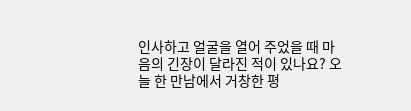인사하고 얼굴을 열어 주었을 때 마음의 긴장이 달라진 적이 있나요? 오늘 한 만남에서 거창한 평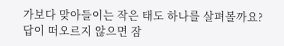가보다 맞아들이는 작은 태도 하나를 살펴볼까요? 답이 떠오르지 않으면 잠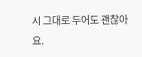시 그대로 두어도 괜찮아요.